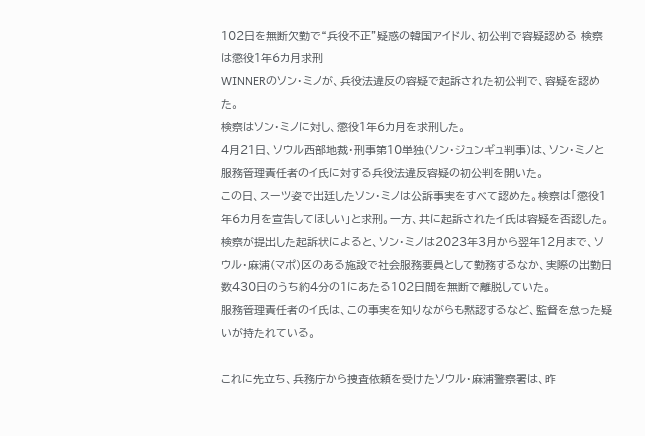102日を無断欠勤で“兵役不正”疑惑の韓国アイドル、初公判で容疑認める 検察は懲役1年6カ月求刑
WINNERのソン・ミノが、兵役法違反の容疑で起訴された初公判で、容疑を認めた。
検察はソン・ミノに対し、懲役1年6カ月を求刑した。
4月21日、ソウル西部地裁・刑事第10単独(ソン・ジュンギュ判事)は、ソン・ミノと服務管理責任者のイ氏に対する兵役法違反容疑の初公判を開いた。
この日、スーツ姿で出廷したソン・ミノは公訴事実をすべて認めた。検察は「懲役1年6カ月を宣告してほしい」と求刑。一方、共に起訴されたイ氏は容疑を否認した。
検察が提出した起訴状によると、ソン・ミノは2023年3月から翌年12月まで、ソウル・麻浦(マポ)区のある施設で社会服務要員として勤務するなか、実際の出勤日数430日のうち約4分の1にあたる102日間を無断で離脱していた。
服務管理責任者のイ氏は、この事実を知りながらも黙認するなど、監督を怠った疑いが持たれている。

これに先立ち、兵務庁から捜査依頼を受けたソウル・麻浦警察署は、昨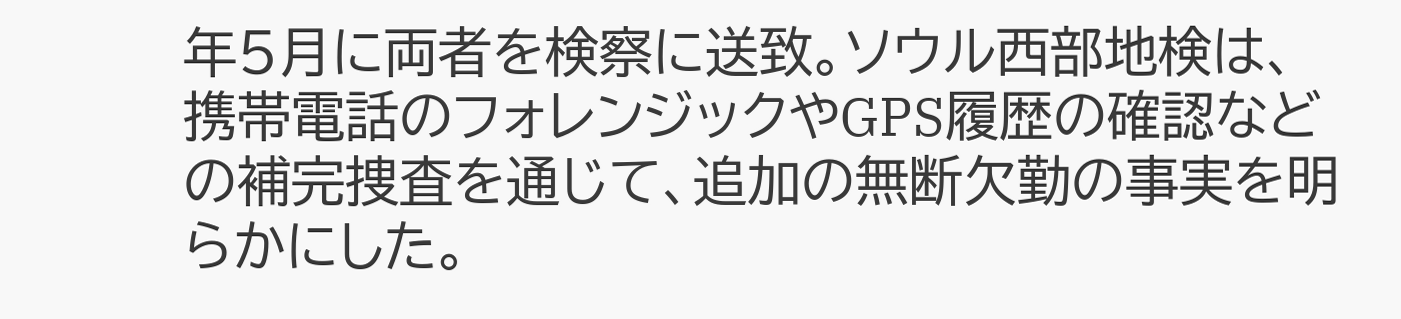年5月に両者を検察に送致。ソウル西部地検は、携帯電話のフォレンジックやGPS履歴の確認などの補完捜査を通じて、追加の無断欠勤の事実を明らかにした。